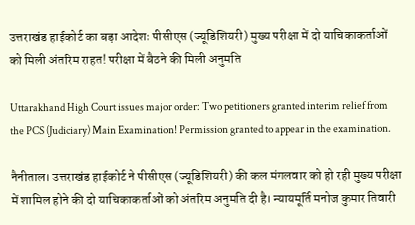उत्तराखंड हाईकोर्ट का बड़ा आदेशः पीसीएस (ज्यूडिशियरी) मुख्य परीक्षा में दो याचिकाकर्ताओं को मिली अंतरिम राहत! परीक्षा में बैठने की मिली अनुमति

Uttarakhand High Court issues major order: Two petitioners granted interim relief from the PCS (Judiciary) Main Examination! Permission granted to appear in the examination.

नैनीताल। उत्तराखंड हाईकोर्ट ने पीसीएस (ज्यूडिशियरी) की कल मंगलवार को हो रही मुख्य परीक्षा में शामिल होने की दो याचिकाकर्ताओं को अंतरिम अनुमति दी है। न्यायमूर्ति मनोज कुमार तिवारी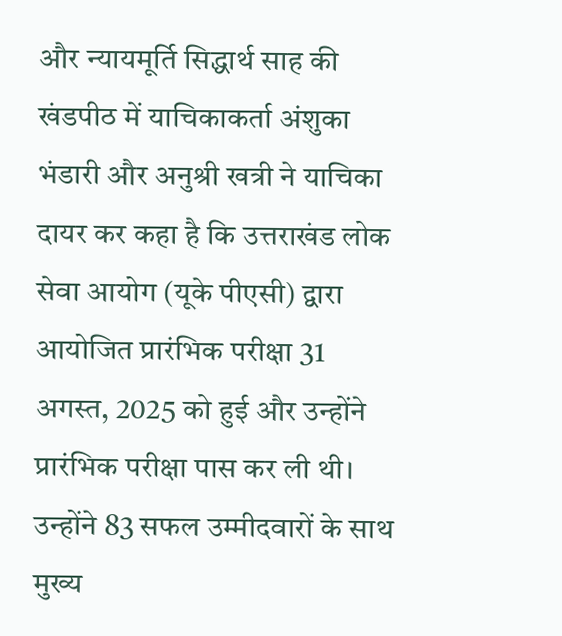और न्यायमूर्ति सिद्धार्थ साह की खंडपीठ में याचिकाकर्ता अंशुका भंडारी और अनुश्री खत्री ने याचिका दायर कर कहा है कि उत्तराखंड लोक सेवा आयोग (यूके पीएसी) द्वारा आयोजित प्रारंभिक परीक्षा 31 अगस्त, 2025 को हुई और उन्होंने प्रारंभिक परीक्षा पास कर ली थी। उन्होंने 83 सफल उम्मीदवारों के साथ मुख्य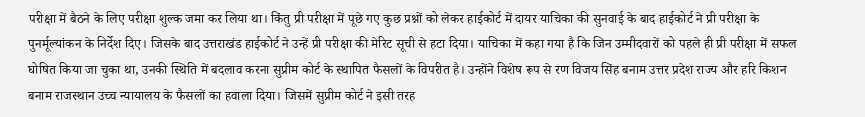परीक्षा में बैठने के लिए परीक्षा शुल्क जमा कर लिया था। किंतु प्री परीक्षा में पूछे गए कुछ प्रश्नों को लेकर हाईकोर्ट में दायर याचिका की सुनवाई के बाद हाईकोर्ट ने प्री परीक्षा के पुनर्मूल्यांकन के निर्देश दिए। जिसके बाद उत्तराखंड हाईकोर्ट ने उन्हें प्री परीक्षा की मेरिट सूची से हटा दिया। याचिका में कहा गया है कि जिन उम्मीदवारों को पहले ही प्री परीक्षा में सफल घोषित किया जा चुका था, उनकी स्थिति में बदलाव करना सुप्रीम कोर्ट के स्थापित फैसलों के विपरीत है। उन्होंने विशेष रूप से रण विजय सिंह बनाम उत्तर प्रदेश राज्य और हरि किशन बनाम राजस्थान उच्च न्यायालय के फैसलों का हवाला दिया। जिसमें सुप्रीम कोर्ट ने इसी तरह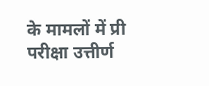के मामलों में प्री परीक्षा उत्तीर्ण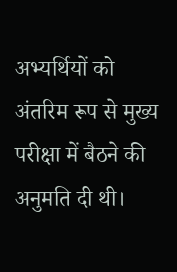अभ्यर्थियों को अंतरिम रूप से मुख्य परीक्षा में बैठने की अनुमति दी थी।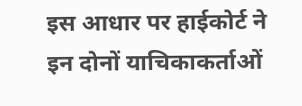इस आधार पर हाईकोर्ट ने इन दोनों याचिकाकर्ताओं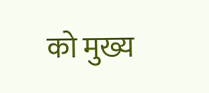को मुख्य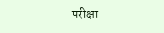परीक्षा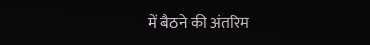में बैठने की अंतरिम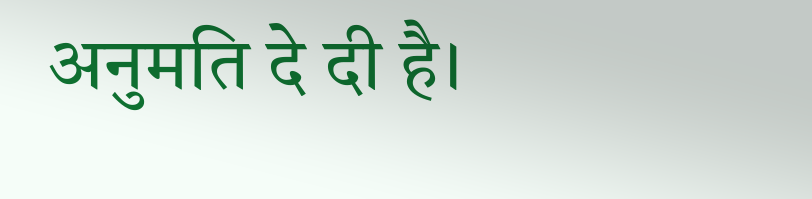अनुमति दे दी है।